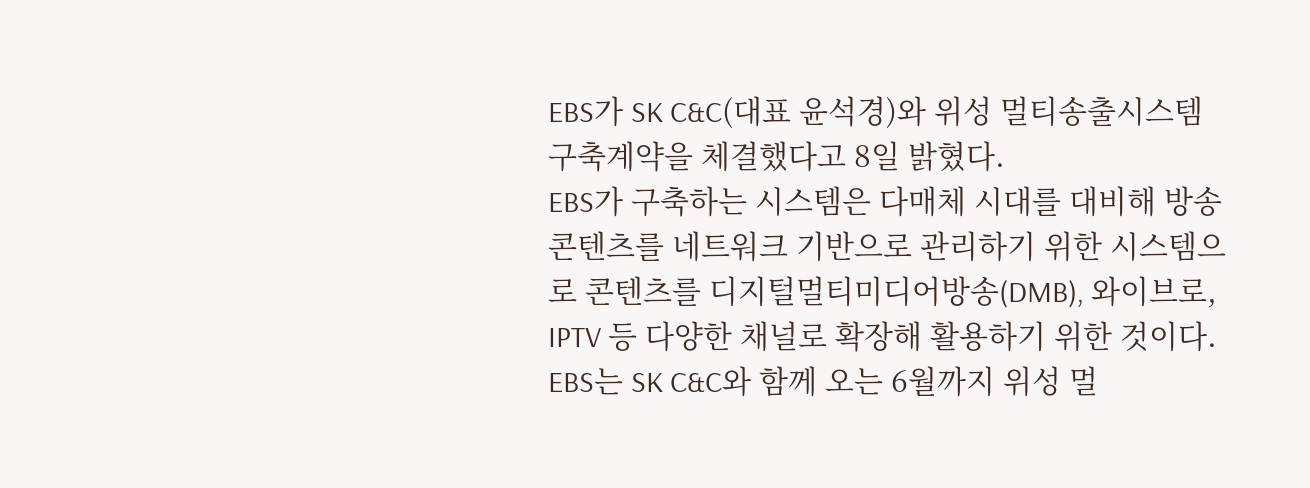EBS가 SK C&C(대표 윤석경)와 위성 멀티송출시스템 구축계약을 체결했다고 8일 밝혔다.
EBS가 구축하는 시스템은 다매체 시대를 대비해 방송 콘텐츠를 네트워크 기반으로 관리하기 위한 시스템으로 콘텐츠를 디지털멀티미디어방송(DMB), 와이브로, IPTV 등 다양한 채널로 확장해 활용하기 위한 것이다. EBS는 SK C&C와 함께 오는 6월까지 위성 멀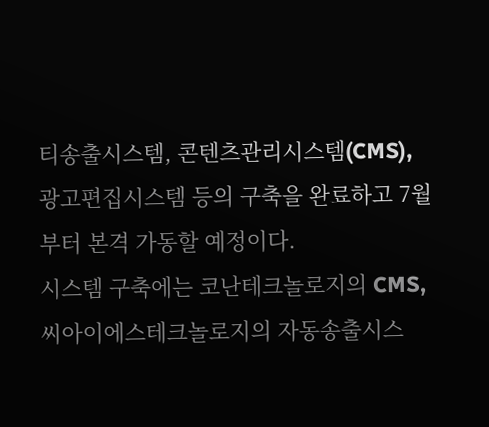티송출시스템, 콘텐츠관리시스템(CMS), 광고편집시스템 등의 구축을 완료하고 7월부터 본격 가동할 예정이다.
시스템 구축에는 코난테크놀로지의 CMS, 씨아이에스테크놀로지의 자동송출시스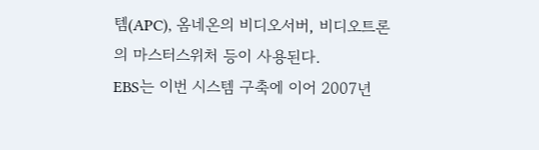템(APC), 옴네온의 비디오서버, 비디오트론의 마스터스위처 등이 사용된다.
EBS는 이번 시스템 구축에 이어 2007년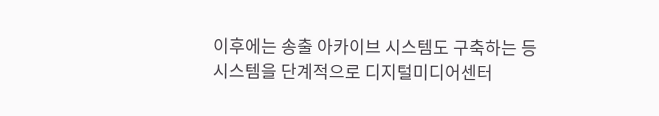이후에는 송출 아카이브 시스템도 구축하는 등 시스템을 단계적으로 디지털미디어센터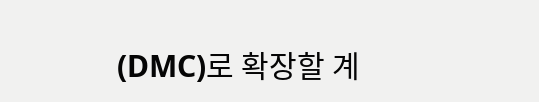(DMC)로 확장할 계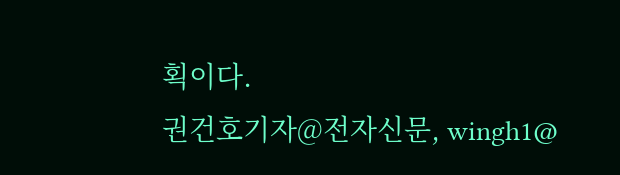획이다.
권건호기자@전자신문, wingh1@